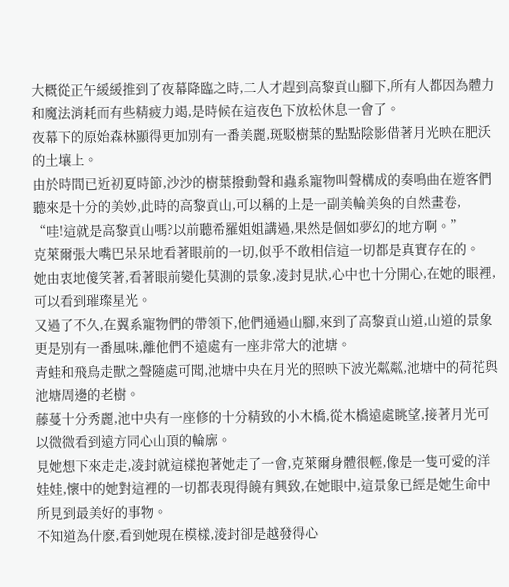大概從正午緩緩推到了夜幕降臨之時,二人才趕到高黎貢山腳下,所有人都因為體力和魔法消耗而有些精疲力竭,是時候在這夜色下放松休息一會了。
夜幕下的原始森林顯得更加別有一番美麗,斑駁樹葉的點點陰影借著月光映在肥沃的土壤上。
由於時間已近初夏時節,沙沙的樹葉撥動聲和蟲系寵物叫聲構成的奏鳴曲在遊客們聽來是十分的美妙,此時的高黎貢山,可以稱的上是一副美輪美奐的自然畫卷,
“哇!這就是高黎貢山嗎?以前聽希羅姐姐講過,果然是個如夢幻的地方啊。”
克萊爾張大嘴巴呆呆地看著眼前的一切,似乎不敢相信這一切都是真實存在的。
她由衷地傻笑著,看著眼前變化莫測的景象,凌封見狀,心中也十分開心,在她的眼裡,可以看到璀璨星光。
又過了不久,在翼系寵物們的帶領下,他們通過山腳,來到了高黎貢山道,山道的景象更是別有一番風味,離他們不遠處有一座非常大的池塘。
青蛙和飛鳥走獸之聲隨處可聞,池塘中央在月光的照映下波光粼粼,池塘中的荷花與池塘周邊的老樹。
藤蔓十分秀麗,池中央有一座修的十分精致的小木橋,從木橋遠處眺望,接著月光可以微微看到遠方同心山頂的輪廓。
見她想下來走走,凌封就這樣抱著她走了一會,克萊爾身體很輕,像是一隻可愛的洋娃娃,懷中的她對這裡的一切都表現得饒有興致,在她眼中,這景象已經是她生命中所見到最美好的事物。
不知道為什麽,看到她現在模樣,淩封卻是越發得心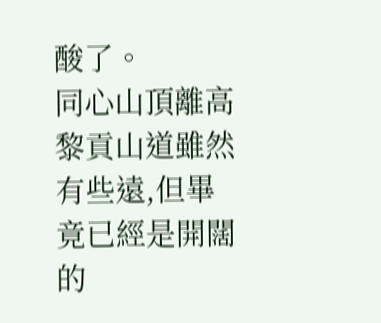酸了。
同心山頂離高黎貢山道雖然有些遠,但畢竟已經是開闊的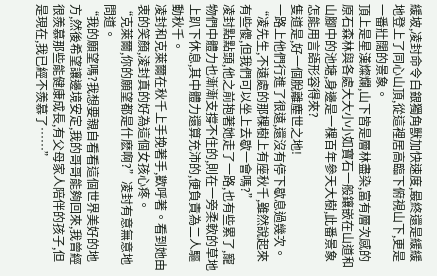緩坡,凌封命令白銀獨角獸加快速度,最終還是緩緩地登上了同心山頂,從這裡居高臨下俯視山下,更是一番壯闊的景象。
頂上是星漢燦爛,山下皆是層林盡染,富有層次感的原石森林與各處大大小小如寶石一般鑲嵌在山道和山腳中的池塘,身邊是一棵百年參天大樹,此番景象怎能用言語形容得來?
隻道是,好一個脫離塵世之地!
一路上他們行進了很遠,還沒有停下歇息過幾次。
“凌先生,不遠處的那棵樹上有座秋千,雖然說起來有些傻,但我們可以坐上去歇一會嗎?”
凌封點點頭,他之前抱著她走了一路,也有些累了,寵物們中體力也漸漸支撐不住的,則在一旁柔軟的草地上趴下休息,其中體力還算充沛的,便負責為二人驅動秋千。
凌封和克萊爾在秋千上手挽著手,歡呼著。看到她由衷的笑顏,淩封真的好為這個女孩心疼。
“克萊爾,你的願望都是什麽啊?”凌封有意無意地問道。
“我的願望嗎?我想要親自看看這個世界美好的地方,然後希望讓邊境安定,我的哥哥能夠回來,我曾經很羨慕那些能健康成長,有父母家人陪伴的孩子,但是現在,我已經不羨慕了……”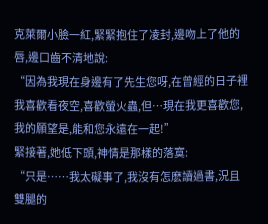克萊爾小臉一紅,緊緊抱住了凌封,邊吻上了他的唇,邊口齒不清地說:
“因為我現在身邊有了先生您呀,在曾經的日子裡我喜歡看夜空,喜歡螢火蟲,但…現在我更喜歡您,我的願望是,能和您永遠在一起!”
緊接著,她低下頭,神情是那樣的落寞:
“只是……我太礙事了,我沒有怎麽讀過書,況且雙腿的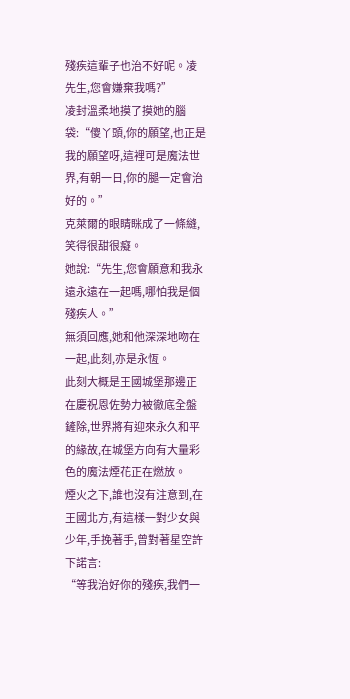殘疾這輩子也治不好呢。凌先生,您會嫌棄我嗎?”
凌封溫柔地摸了摸她的腦袋:“傻丫頭,你的願望,也正是我的願望呀,這裡可是魔法世界,有朝一日,你的腿一定會治好的。”
克萊爾的眼睛眯成了一條縫,笑得很甜很癡。
她說:“先生,您會願意和我永遠永遠在一起嗎,哪怕我是個殘疾人。”
無須回應,她和他深深地吻在一起,此刻,亦是永恆。
此刻大概是王國城堡那邊正在慶祝恩佐勢力被徹底全盤鏟除,世界將有迎來永久和平的緣故,在城堡方向有大量彩色的魔法煙花正在燃放。
煙火之下,誰也沒有注意到,在王國北方,有這樣一對少女與少年,手挽著手,曾對著星空許下諾言:
“等我治好你的殘疾,我們一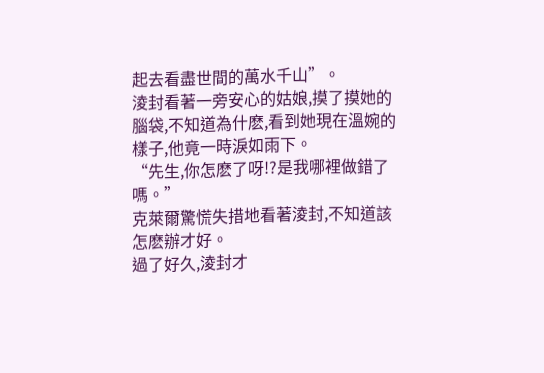起去看盡世間的萬水千山”。
淩封看著一旁安心的姑娘,摸了摸她的腦袋,不知道為什麽,看到她現在溫婉的樣子,他竟一時淚如雨下。
“先生,你怎麽了呀!?是我哪裡做錯了嗎。”
克萊爾驚慌失措地看著淩封,不知道該怎麽辦才好。
過了好久,淩封才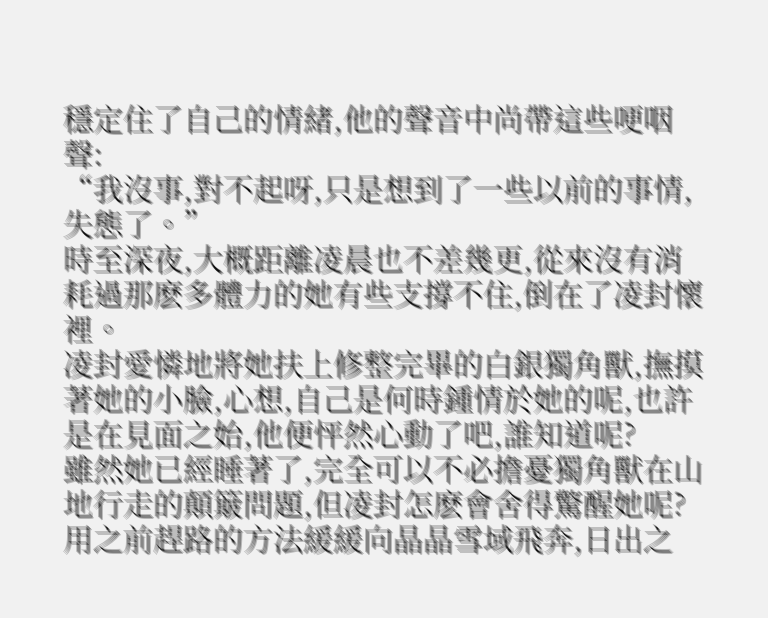穩定住了自己的情緒,他的聲音中尚帶這些哽咽聲:
“我沒事,對不起呀,只是想到了一些以前的事情,失態了。”
時至深夜,大概距離凌晨也不差幾更,從來沒有消耗過那麽多體力的她有些支撐不住,倒在了凌封懷裡。
凌封愛憐地將她扶上修整完畢的白銀獨角獸,撫摸著她的小臉,心想,自己是何時鍾情於她的呢,也許是在見面之始,他便怦然心動了吧,誰知道呢?
雖然她已經睡著了,完全可以不必擔憂獨角獸在山地行走的顛簸問題,但凌封怎麽會舍得驚醒她呢?
用之前趕路的方法緩緩向晶晶雪域飛奔,日出之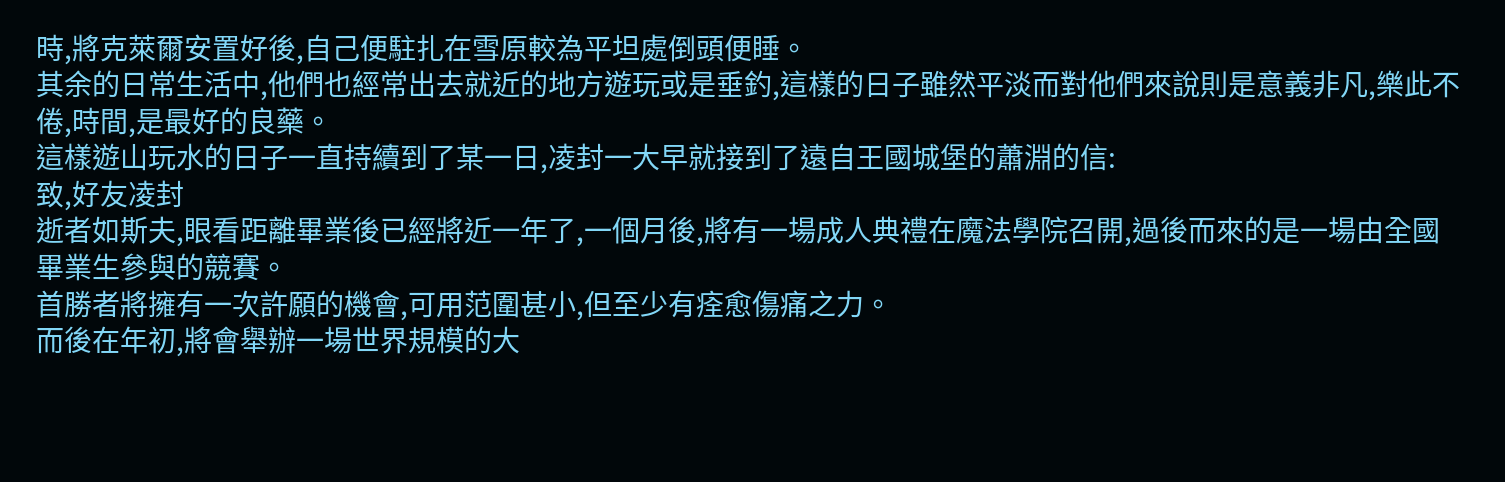時,將克萊爾安置好後,自己便駐扎在雪原較為平坦處倒頭便睡。
其余的日常生活中,他們也經常出去就近的地方遊玩或是垂釣,這樣的日子雖然平淡而對他們來說則是意義非凡,樂此不倦,時間,是最好的良藥。
這樣遊山玩水的日子一直持續到了某一日,凌封一大早就接到了遠自王國城堡的蕭淵的信:
致,好友凌封
逝者如斯夫,眼看距離畢業後已經將近一年了,一個月後,將有一場成人典禮在魔法學院召開,過後而來的是一場由全國畢業生參與的競賽。
首勝者將擁有一次許願的機會,可用范圍甚小,但至少有痊愈傷痛之力。
而後在年初,將會舉辦一場世界規模的大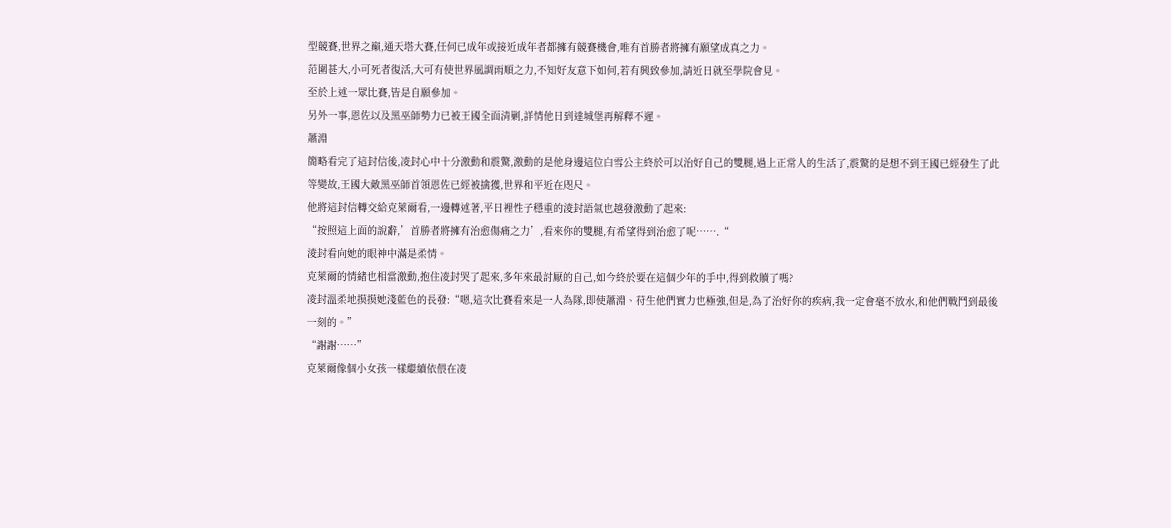型競賽,世界之巔,通天塔大賽,任何已成年或接近成年者都擁有競賽機會,唯有首勝者將擁有願望成真之力。
范圍甚大,小可死者復活,大可有使世界風調雨順之力,不知好友意下如何,若有興致參加,請近日就至學院會見。
至於上述一眾比賽,皆是自願參加。
另外一事,恩佐以及黑巫師勢力已被王國全面清剿,詳情他日到達城堡再解釋不遲。
蕭淵
簡略看完了這封信後,凌封心中十分激動和震驚,激動的是他身邊這位白雪公主終於可以治好自己的雙腿,過上正常人的生活了,震驚的是想不到王國已經發生了此等變故,王國大敵黑巫師首領恩佐已經被擒獲,世界和平近在咫尺。
他將這封信轉交給克萊爾看,一邊轉述著,平日裡性子穩重的淩封語氣也越發激動了起來:
“按照這上面的說辭,’首勝者將擁有治愈傷痛之力’,看來你的雙腿,有希望得到治愈了呢…….“
淩封看向她的眼神中滿是柔情。
克萊爾的情緒也相當激動,抱住凌封哭了起來,多年來最討厭的自己,如今終於要在這個少年的手中,得到救贖了嗎?
凌封溫柔地摸摸她淺藍色的長發:“嗯,這次比賽看來是一人為隊,即使蕭淵、苻生他們實力也極強,但是,為了治好你的疾病,我一定會毫不放水,和他們戰鬥到最後一刻的。”
“謝謝……”
克萊爾像個小女孩一樣繼續依偎在凌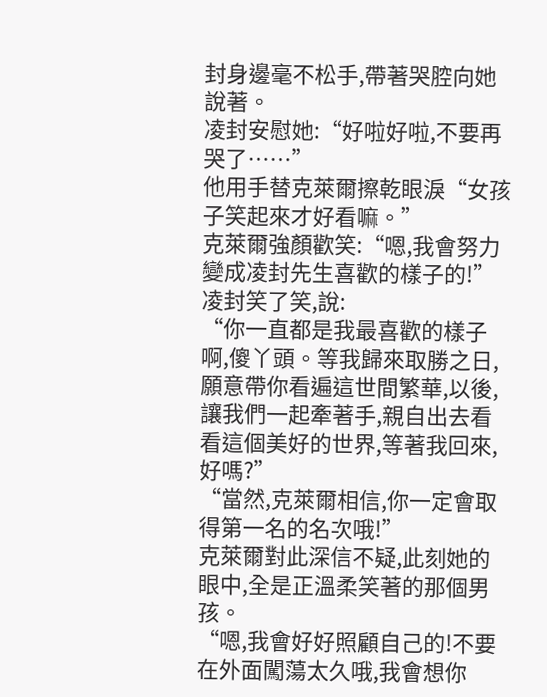封身邊毫不松手,帶著哭腔向她說著。
凌封安慰她:“好啦好啦,不要再哭了……”
他用手替克萊爾擦乾眼淚“女孩子笑起來才好看嘛。”
克萊爾強顏歡笑:“嗯,我會努力變成凌封先生喜歡的樣子的!”
凌封笑了笑,說:
“你一直都是我最喜歡的樣子啊,傻丫頭。等我歸來取勝之日,願意帶你看遍這世間繁華,以後,讓我們一起牽著手,親自出去看看這個美好的世界,等著我回來,好嗎?”
“當然,克萊爾相信,你一定會取得第一名的名次哦!”
克萊爾對此深信不疑,此刻她的眼中,全是正溫柔笑著的那個男孩。
“嗯,我會好好照顧自己的!不要在外面闖蕩太久哦,我會想你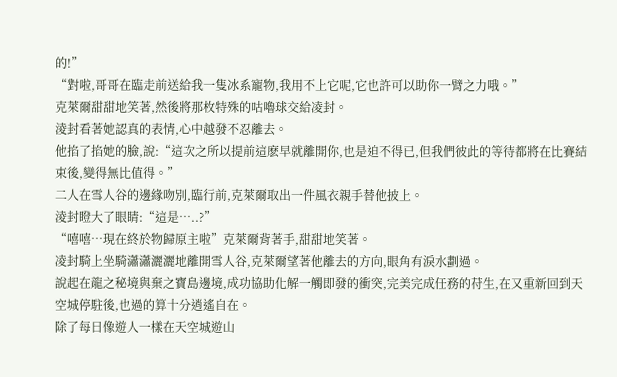的!”
“對啦,哥哥在臨走前送給我一隻冰系寵物,我用不上它呢,它也許可以助你一臂之力哦。”
克萊爾甜甜地笑著,然後將那枚特殊的咕嚕球交給凌封。
淩封看著她認真的表情,心中越發不忍離去。
他掐了掐她的臉,說:“這次之所以提前這麽早就離開你,也是迫不得已,但我們彼此的等待都將在比賽結束後,變得無比值得。”
二人在雪人谷的邊緣吻別,臨行前,克萊爾取出一件風衣親手替他披上。
淩封瞪大了眼睛:“這是…..?”
“嘻嘻…現在終於物歸原主啦”克萊爾背著手,甜甜地笑著。
凌封騎上坐騎瀟瀟灑灑地離開雪人谷,克萊爾望著他離去的方向,眼角有淚水劃過。
說起在龍之秘境與棄之寶島邊境,成功協助化解一觸即發的衝突,完美完成任務的苻生,在又重新回到天空城停駐後,也過的算十分逍遙自在。
除了每日像遊人一樣在天空城遊山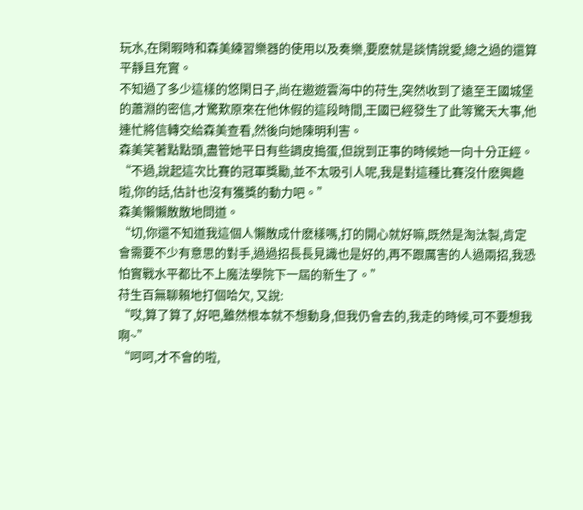玩水,在閑暇時和森美練習樂器的使用以及奏樂,要麽就是談情說愛,總之過的還算平靜且充實。
不知過了多少這樣的悠閑日子,尚在遨遊雲海中的苻生,突然收到了遠至王國城堡的蕭淵的密信,才驚歎原來在他休假的這段時間,王國已經發生了此等驚天大事,他連忙將信轉交給森美查看,然後向她陳明利害。
森美笑著點點頭,盡管她平日有些調皮搗蛋,但說到正事的時候她一向十分正經。
“不過,說起這次比賽的冠軍獎勵,並不太吸引人呢,我是對這種比賽沒什麽興趣啦,你的話,估計也沒有獲獎的動力吧。”
森美懶懶散散地問道。
“切,你還不知道我這個人懶散成什麽樣嗎,打的開心就好嘛,既然是淘汰製,肯定會需要不少有意思的對手,過過招長長見識也是好的,再不跟厲害的人過兩招,我恐怕實戰水平都比不上魔法學院下一屆的新生了。”
苻生百無聊賴地打個哈欠, 又說:
“哎,算了算了,好吧,雖然根本就不想動身,但我仍會去的,我走的時候,可不要想我啊~”
“呵呵,才不會的啦,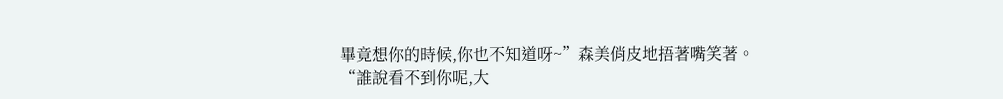畢竟想你的時候,你也不知道呀~”森美俏皮地捂著嘴笑著。
“誰說看不到你呢,大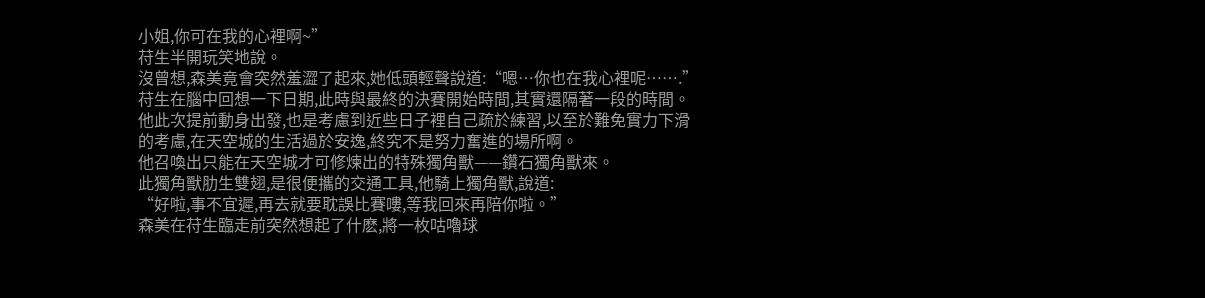小姐,你可在我的心裡啊~”
苻生半開玩笑地說。
沒曾想,森美竟會突然羞澀了起來,她低頭輕聲說道:“嗯…你也在我心裡呢…….”
苻生在腦中回想一下日期,此時與最終的決賽開始時間,其實還隔著一段的時間。
他此次提前動身出發,也是考慮到近些日子裡自己疏於練習,以至於難免實力下滑的考慮,在天空城的生活過於安逸,終究不是努力奮進的場所啊。
他召喚出只能在天空城才可修煉出的特殊獨角獸——鑽石獨角獸來。
此獨角獸肋生雙翅,是很便攜的交通工具,他騎上獨角獸,說道:
“好啦,事不宜遲,再去就要耽誤比賽嘍,等我回來再陪你啦。”
森美在苻生臨走前突然想起了什麽,將一枚咕嚕球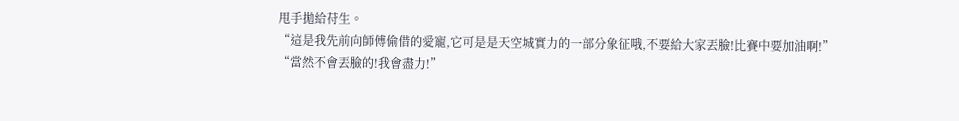甩手拋給苻生。
“這是我先前向師傅偷借的愛寵,它可是是天空城實力的一部分象征哦,不要給大家丟臉!比賽中要加油啊!”
“當然不會丟臉的!我會盡力!”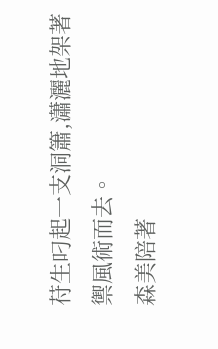苻生叼起一支洞簫,瀟灑地架著禦風術而去。
森美陪著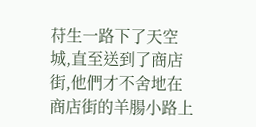苻生一路下了天空城,直至送到了商店街,他們才不舍地在商店街的羊腸小路上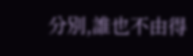分別,誰也不由得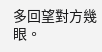多回望對方幾眼。